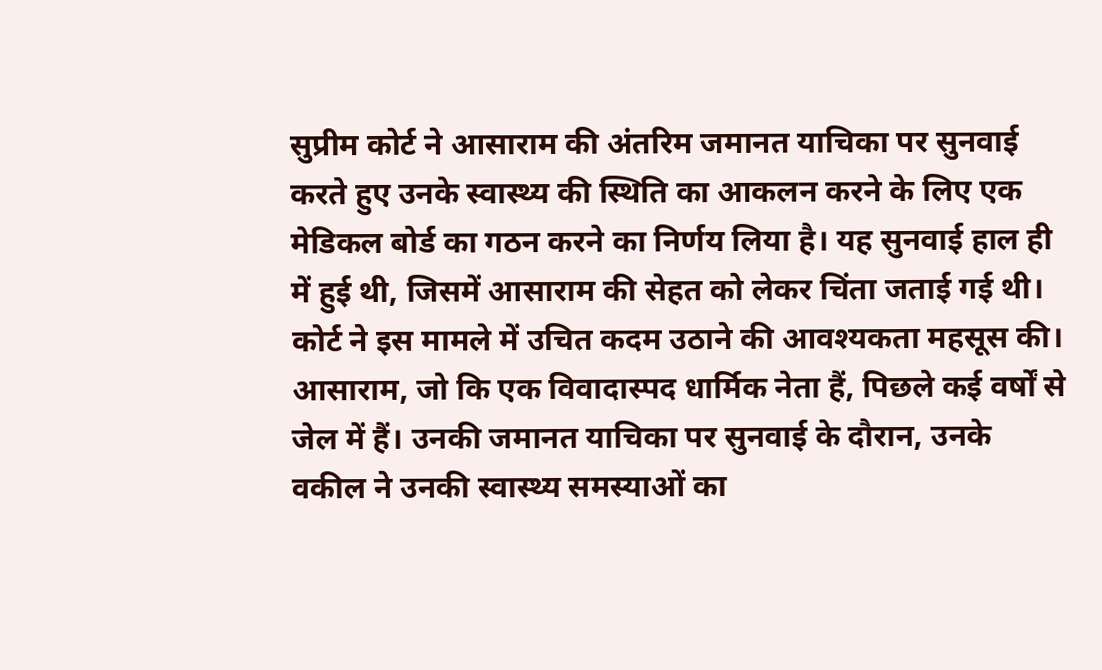सुप्रीम कोर्ट ने आसाराम की अंतरिम जमानत याचिका पर सुनवाई करते हुए उनके स्वास्थ्य की स्थिति का आकलन करने के लिए एक मेडिकल बोर्ड का गठन करने का निर्णय लिया है। यह सुनवाई हाल ही में हुई थी, जिसमें आसाराम की सेहत को लेकर चिंता जताई गई थी। कोर्ट ने इस मामले में उचित कदम उठाने की आवश्यकता महसूस की।
आसाराम, जो कि एक विवादास्पद धार्मिक नेता हैं, पिछले कई वर्षों से जेल में हैं। उनकी जमानत याचिका पर सुनवाई के दौरान, उनके वकील ने उनकी स्वास्थ्य समस्याओं का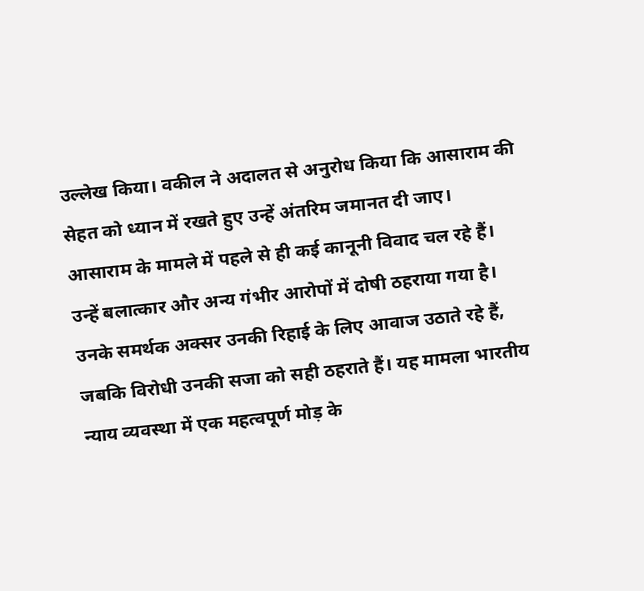उल्लेख किया। वकील ने अदालत से अनुरोध किया कि आसाराम की सेहत को ध्यान में रखते हुए उन्हें अंतरिम जमानत दी जाए।
आसाराम के मामले में पहले से ही कई कानूनी विवाद चल रहे हैं। उन्हें बलात्कार और अन्य गंभीर आरोपों में दोषी ठहराया गया है। उनके समर्थक अक्सर उनकी रिहाई के लिए आवाज उठाते रहे हैं, जबकि विरोधी उनकी सजा को सही ठहराते हैं। यह मामला भारतीय न्याय व्यवस्था में एक महत्वपूर्ण मोड़ के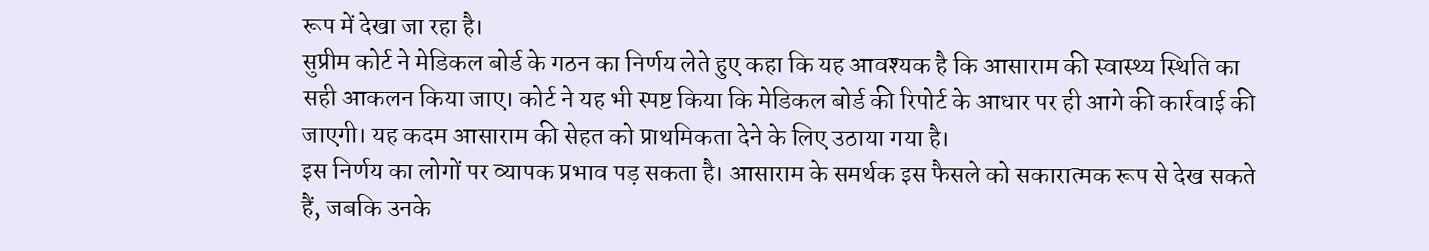रूप में देखा जा रहा है।
सुप्रीम कोर्ट ने मेडिकल बोर्ड के गठन का निर्णय लेते हुए कहा कि यह आवश्यक है कि आसाराम की स्वास्थ्य स्थिति का सही आकलन किया जाए। कोर्ट ने यह भी स्पष्ट किया कि मेडिकल बोर्ड की रिपोर्ट के आधार पर ही आगे की कार्रवाई की जाएगी। यह कदम आसाराम की सेहत को प्राथमिकता देने के लिए उठाया गया है।
इस निर्णय का लोगों पर व्यापक प्रभाव पड़ सकता है। आसाराम के समर्थक इस फैसले को सकारात्मक रूप से देख सकते हैं, जबकि उनके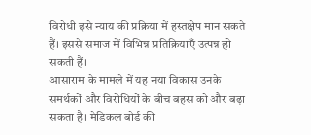विरोधी इसे न्याय की प्रक्रिया में हस्तक्षेप मान सकते हैं। इससे समाज में विभिन्न प्रतिक्रियाएँ उत्पन्न हो सकती हैं।
आसाराम के मामले में यह नया विकास उनके समर्थकों और विरोधियों के बीच बहस को और बढ़ा सकता है। मेडिकल बोर्ड की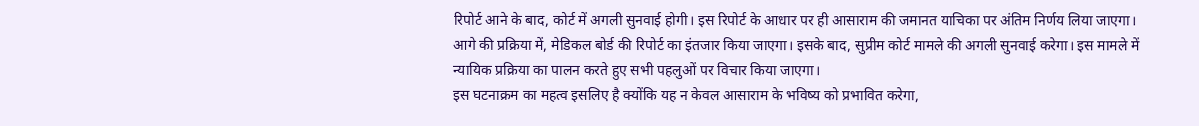रिपोर्ट आने के बाद, कोर्ट में अगली सुनवाई होगी। इस रिपोर्ट के आधार पर ही आसाराम की जमानत याचिका पर अंतिम निर्णय लिया जाएगा।
आगे की प्रक्रिया में, मेडिकल बोर्ड की रिपोर्ट का इंतजार किया जाएगा। इसके बाद, सुप्रीम कोर्ट मामले की अगली सुनवाई करेगा। इस मामले में न्यायिक प्रक्रिया का पालन करते हुए सभी पहलुओं पर विचार किया जाएगा।
इस घटनाक्रम का महत्व इसलिए है क्योंकि यह न केवल आसाराम के भविष्य को प्रभावित करेगा,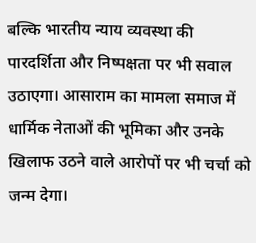बल्कि भारतीय न्याय व्यवस्था की पारदर्शिता और निष्पक्षता पर भी सवाल उठाएगा। आसाराम का मामला समाज में धार्मिक नेताओं की भूमिका और उनके खिलाफ उठने वाले आरोपों पर भी चर्चा को जन्म देगा।